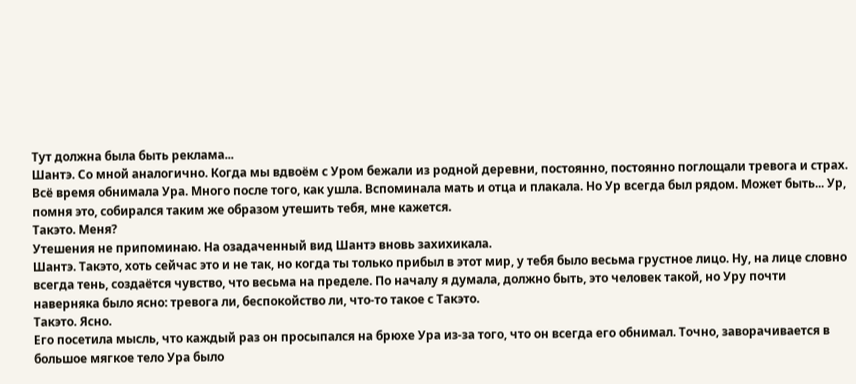Тут должна была быть реклама...
Шантэ. Со мной аналогично. Когда мы вдвоём с Уром бежали из родной деревни, постоянно, постоянно поглощали тревога и страх. Всё время обнимала Ура. Много после того, как ушла. Вспоминала мать и отца и плакала. Но Ур всегда был рядом. Может быть... Ур, помня это, собирался таким же образом утешить тебя, мне кажется.
Такэто. Меня?
Утешения не припоминаю. На озадаченный вид Шантэ вновь захихикала.
Шантэ. Такэто, хоть сейчас это и не так, но когда ты только прибыл в этот мир, у тебя было весьма грустное лицо. Ну, на лице словно всегда тень, создаётся чувство, что весьма на пределе. По началу я думала, должно быть, это человек такой, но Уру почти наверняка было ясно: тревога ли, беспокойство ли, что-то такое с Такэто.
Такэто. Ясно.
Его посетила мысль, что каждый раз он просыпался на брюхе Ура из-за того, что он всегда его обнимал. Точно, заворачивается в большое мягкое тело Ура было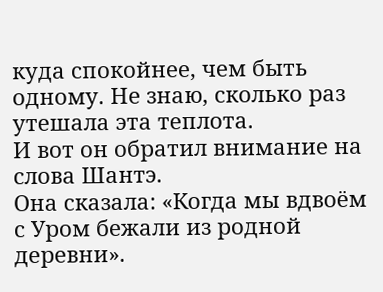куда спокойнее, чем быть одному. Не знаю, сколько раз утешала эта теплота.
И вот он обратил внимание на слова Шантэ.
Она сказала: «Когда мы вдвоём с Уром бежали из родной деревни».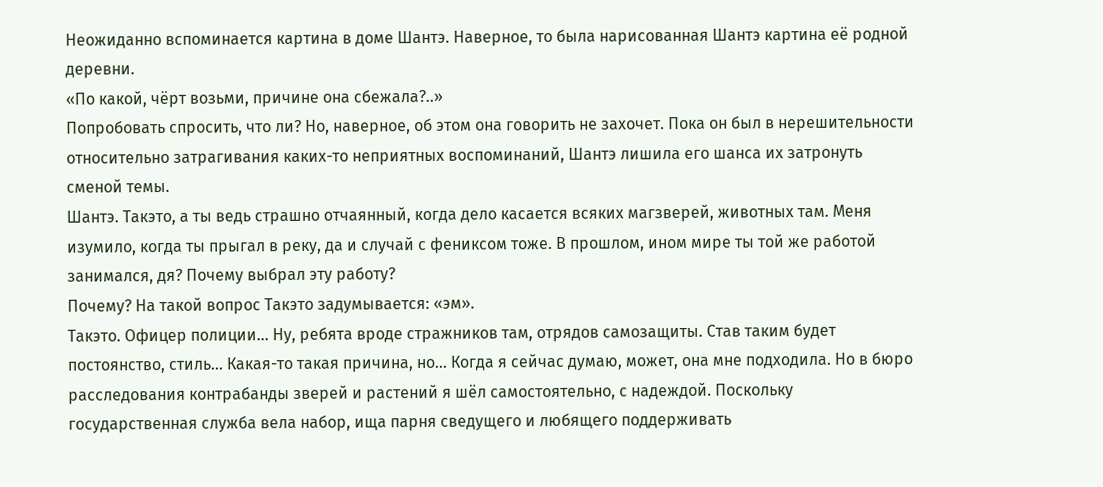Неожиданно вспоминается картина в доме Шантэ. Наверное, то была нарисованная Шантэ картина её родной деревни.
«По какой, чёрт возьми, причине она сбежала?..»
Попробовать спросить, что ли? Но, наверное, об этом она говорить не захочет. Пока он был в нерешительности относительно затрагивания каких-то неприятных воспоминаний, Шантэ лишила его шанса их затронуть сменой темы.
Шантэ. Такэто, а ты ведь страшно отчаянный, когда дело касается всяких магзверей, животных там. Меня изумило, когда ты прыгал в реку, да и случай с фениксом тоже. В прошлом, ином мире ты той же работой занимался, дя? Почему выбрал эту работу?
Почему? На такой вопрос Такэто задумывается: «эм».
Такэто. Офицер полиции... Ну, ребята вроде стражников там, отрядов самозащиты. Став таким будет постоянство, стиль... Какая-то такая причина, но... Когда я сейчас думаю, может, она мне подходила. Но в бюро расследования контрабанды зверей и растений я шёл самостоятельно, с надеждой. Поскольку государственная служба вела набор, ища парня сведущего и любящего поддерживать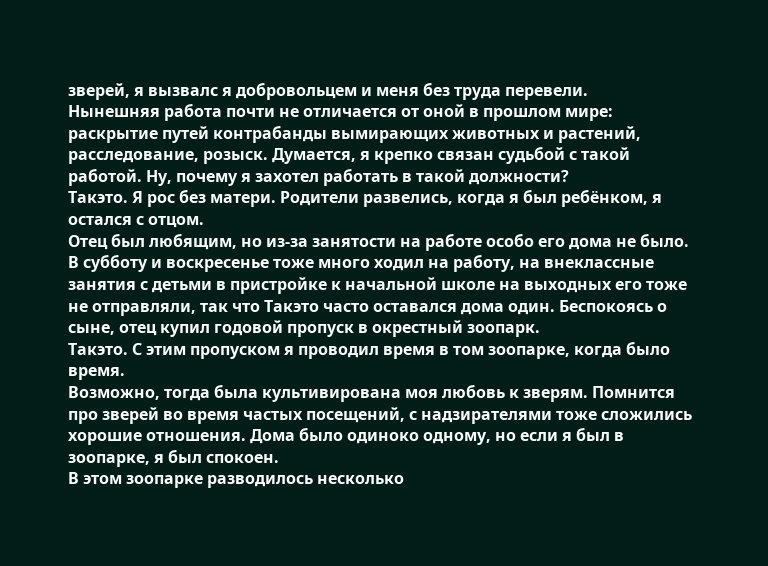зверей, я вызвалс я добровольцем и меня без труда перевели.
Нынешняя работа почти не отличается от оной в прошлом мире: раскрытие путей контрабанды вымирающих животных и растений, расследование, розыск. Думается, я крепко связан судьбой с такой работой. Ну, почему я захотел работать в такой должности?
Такэто. Я рос без матери. Родители развелись, когда я был ребёнком, я остался с отцом.
Отец был любящим, но из-за занятости на работе особо его дома не было. В субботу и воскресенье тоже много ходил на работу, на внеклассные занятия с детьми в пристройке к начальной школе на выходных его тоже не отправляли, так что Такэто часто оставался дома один. Беспокоясь о сыне, отец купил годовой пропуск в окрестный зоопарк.
Такэто. С этим пропуском я проводил время в том зоопарке, когда было время.
Возможно, тогда была культивирована моя любовь к зверям. Помнится про зверей во время частых посещений, с надзирателями тоже сложились хорошие отношения. Дома было одиноко одному, но если я был в зоопарке, я был спокоен.
В этом зоопарке разводилось несколько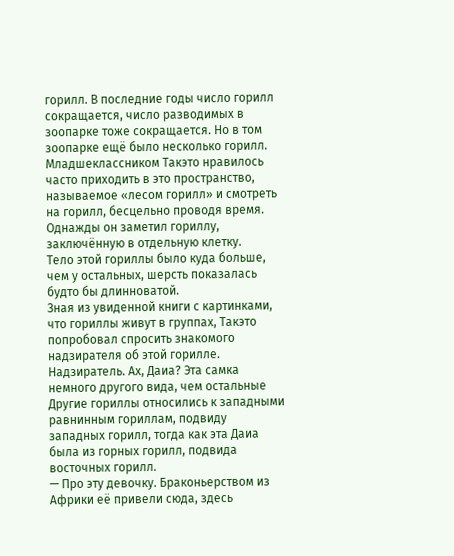горилл. В последние годы число горилл сокращается, число разводимых в зоопарке тоже сокращается. Но в том зоопарке ещё было несколько горилл.
Младшеклассником Такэто нравилось часто приходить в это пространство, называемое «лесом горилл» и смотреть на горилл, бесцельно проводя время. Однажды он заметил гориллу, заключённую в отдельную клетку.
Тело этой гориллы было куда больше, чем у остальных, шерсть показалась будто бы длинноватой.
Зная из увиденной книги с картинками, что гориллы живут в группах, Такэто попробовал спросить знакомого надзирателя об этой горилле.
Надзиратель. Ах, Даиа? Эта самка немного другого вида, чем остальные
Другие гориллы относились к западными равнинным гориллам, подвиду западных горилл, тогда как эта Даиа была из горных горилл, подвида восточных горилл.
— Про эту девочку. Браконьерством из Африки её привели сюда, здесь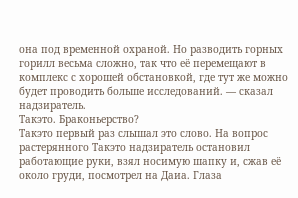она под временной охраной. Но разводить горных горилл весьма сложно, так что её перемещают в комплекс с хорошей обстановкой, где тут же можно будет проводить больше исследований. — сказал надзиратель.
Такэто. Браконьерство?
Такэто первый раз слышал это слово. На вопрос растерянного Такэто надзиратель остановил работающие руки, взял носимую шапку и, сжав её около груди, посмотрел на Даиа. Глаза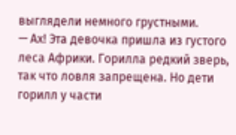выглядели немного грустными.
— Ах! Эта девочка пришла из густого леса Африки. Горилла редкий зверь, так что ловля запрещена. Но дети горилл у части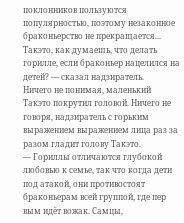поклонников пользуются популярностью, поэтому незаконное браконьерство не прекращается... Такэто, как думаешь, что делать горилле, если браконьер нацелился на детей? — сказал надзиратель.
Ничего не понимая, маленький Такэто покрутил головой. Ничего не говоря, надзиратель с горьким выражением выражением лица раз за разом гладит голову Такэто.
— Гориллы отличаются глубокой любовью к семье, так что когда дети под атакой, они противостоят браконьерам всей группой, где пер вым идёт вожак. Самцы,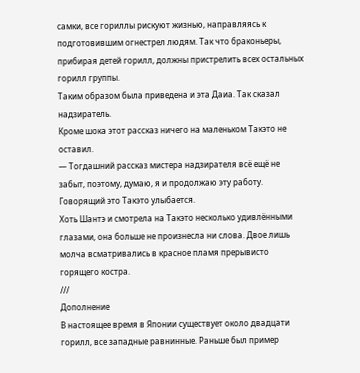самки, все гориллы рискуют жизнью, направляясь к подготовившим огнестрел людям. Так что браконьеры, прибирая детей горилл, должны пристрелить всех остальных горилл группы.
Таким образом была приведена и эта Даиа. Так сказал надзиратель.
Кроме шока этот рассказ ничего на маленьком Такэто не оставил.
— Тогдашний рассказ мистера надзирателя всё ещё не забыт, поэтому, думаю, я и продолжаю эту работу.
Говорящий это Такэто улыбается.
Хоть Шантэ и смотрела на Такэто несколько удивлёнными глазами, она больше не произнесла ни слова. Двое лишь молча всматривались в красное пламя прерывисто горящего костра.
///
Дополнение
В настоящее время в Японии существует около двадцати горилл, все западные равнинные. Раньше был пример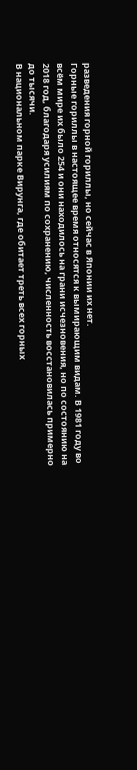разведения горной гориллы, но сейчас в Японии их нет.
Горные гориллы в настоящее время относятся к вымирающим видам. В 1981 году во всём мире их было 254 и они находилось на грани исчезновения, но по состоянию на 2018 год, благодаря усилиям по сохранению, численность восстановилась примерно до тысячи.
В национальном парке Вирунга, где обитает треть всех горных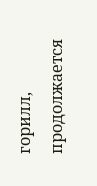горилл, продолжается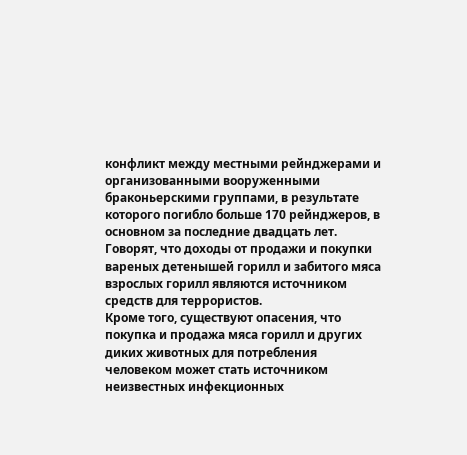конфликт между местными рейнджерами и организованными вооруженными браконьерскими группами, в результате которого погибло больше 170 рейнджеров, в основном за последние двадцать лет.
Говорят, что доходы от продажи и покупки вареных детенышей горилл и забитого мяса взрослых горилл являются источником средств для террористов.
Кроме того, существуют опасения, что покупка и продажа мяса горилл и других диких животных для потребления человеком может стать источником неизвестных инфекционных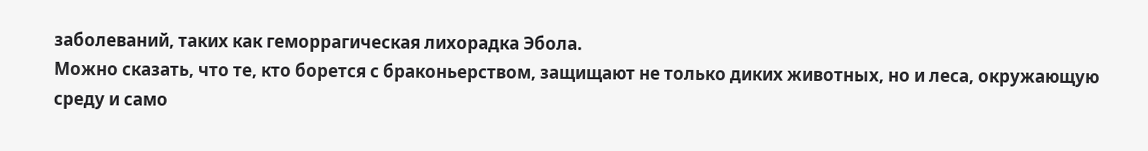заболеваний, таких как геморрагическая лихорадка Эбола.
Можно сказать, что те, кто борется с браконьерством, защищают не только диких животных, но и леса, окружающую среду и само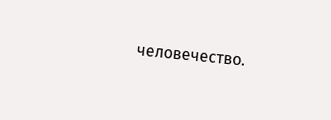человечество.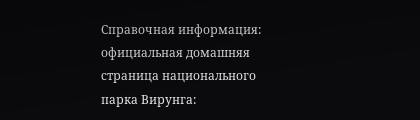Справочная информация: официальная домашняя страница национального парка Вирунга: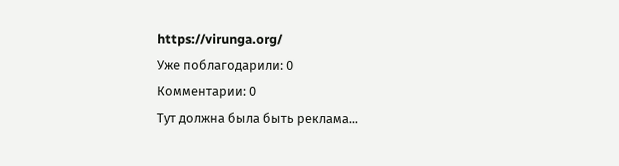https://virunga.org/
Уже поблагодарили: 0
Комментарии: 0
Тут должна была быть реклама...